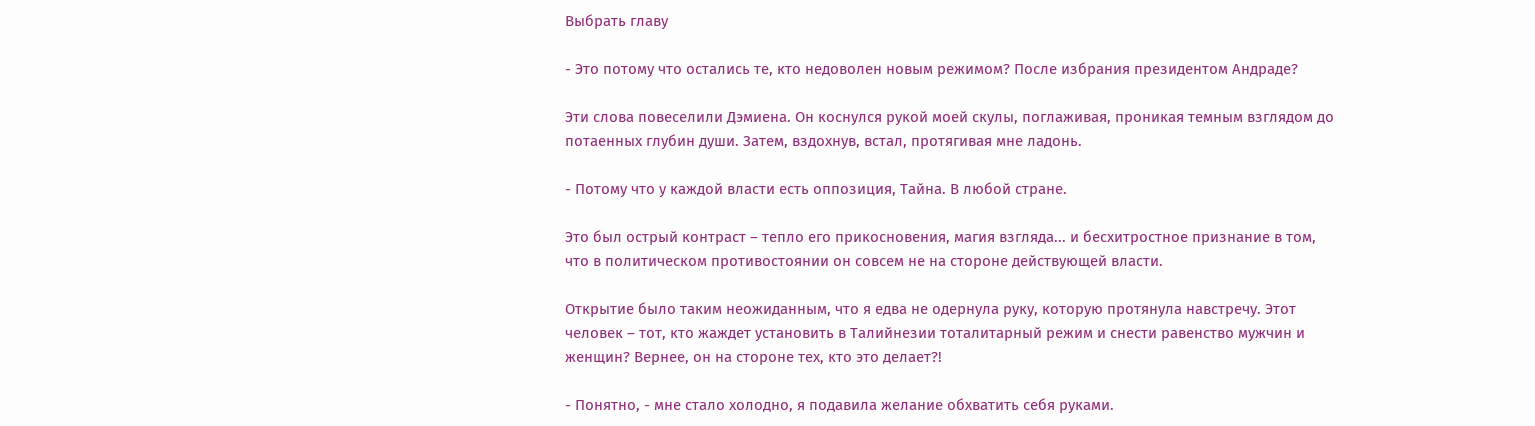Выбрать главу

- Это потому что остались те, кто недоволен новым режимом? После избрания президентом Андраде?

Эти слова повеселили Дэмиена. Он коснулся рукой моей скулы, поглаживая, проникая темным взглядом до потаенных глубин души. Затем, вздохнув, встал, протягивая мне ладонь.

- Потому что у каждой власти есть оппозиция, Тайна. В любой стране.

Это был острый контраст – тепло его прикосновения, магия взгляда... и бесхитростное признание в том, что в политическом противостоянии он совсем не на стороне действующей власти.

Открытие было таким неожиданным, что я едва не одернула руку, которую протянула навстречу. Этот человек – тот, кто жаждет установить в Талийнезии тоталитарный режим и снести равенство мужчин и женщин? Вернее, он на стороне тех, кто это делает?!

- Понятно, - мне стало холодно, я подавила желание обхватить себя руками.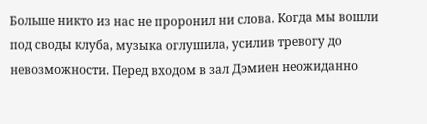Больше никто из нас не проронил ни слова. Когда мы вошли под своды клуба, музыка оглушила, усилив тревогу до невозможности. Перед входом в зал Дэмиен неожиданно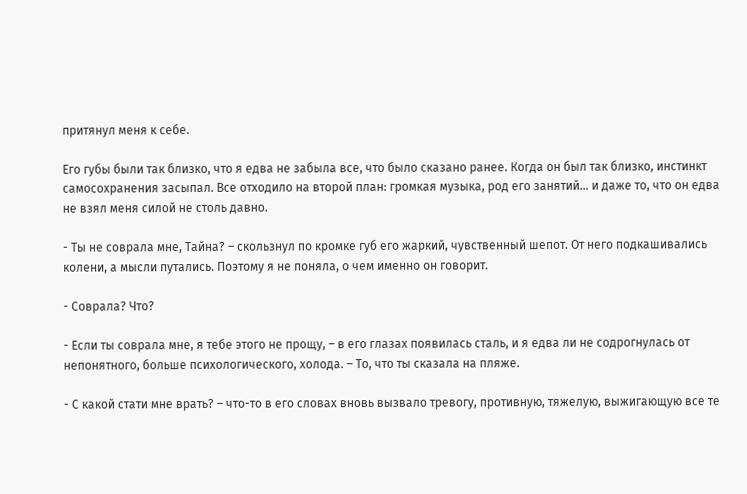притянул меня к себе.

Его губы были так близко, что я едва не забыла все, что было сказано ранее. Когда он был так близко, инстинкт самосохранения засыпал. Все отходило на второй план: громкая музыка, род его занятий... и даже то, что он едва не взял меня силой не столь давно.

- Ты не соврала мне, Тайна? – скользнул по кромке губ его жаркий, чувственный шепот. От него подкашивались колени, а мысли путались. Поэтому я не поняла, о чем именно он говорит.

- Соврала? Что?

- Если ты соврала мне, я тебе этого не прощу, – в его глазах появилась сталь, и я едва ли не содрогнулась от непонятного, больше психологического, холода. – То, что ты сказала на пляже.

- С какой стати мне врать? – что-то в его словах вновь вызвало тревогу, противную, тяжелую, выжигающую все те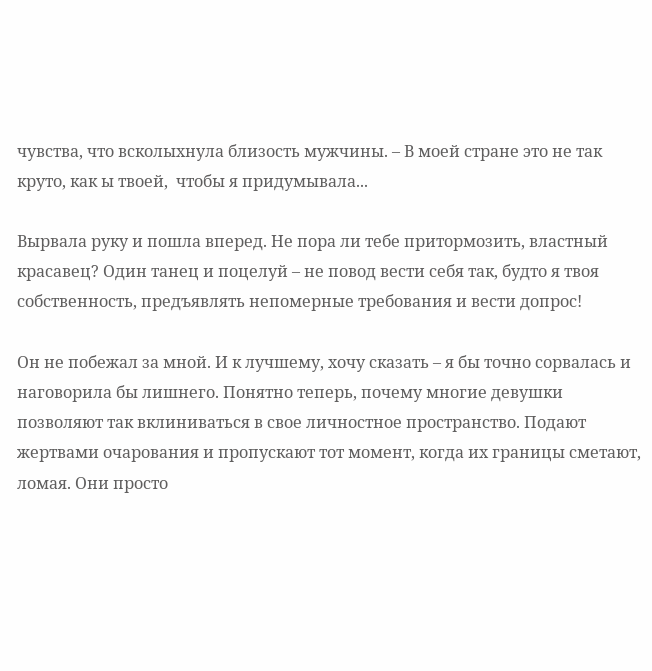чувства, что всколыхнула близость мужчины. – В моей стране это не так круто, как ы твоей,  чтобы я придумывала...

Вырвала руку и пошла вперед. Не пора ли тебе притормозить, властный красавец? Один танец и поцелуй – не повод вести себя так, будто я твоя собственность, предъявлять непомерные требования и вести допрос!

Он не побежал за мной. И к лучшему, хочу сказать – я бы точно сорвалась и наговорила бы лишнего. Понятно теперь, почему многие девушки позволяют так вклиниваться в свое личностное пространство. Подают жертвами очарования и пропускают тот момент, когда их границы сметают, ломая. Они просто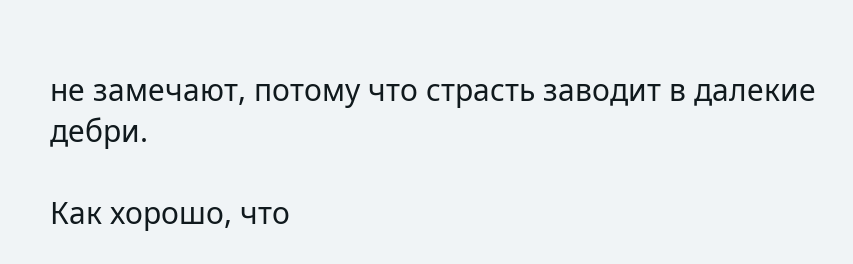не замечают, потому что страсть заводит в далекие дебри.

Как хорошо, что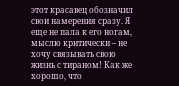этот красавец обозначил свои намерения сразу. Я еще не пала к его ногам, мыслю критически – не хочу связывать свою жизнь с тираном! Как же хорошо, что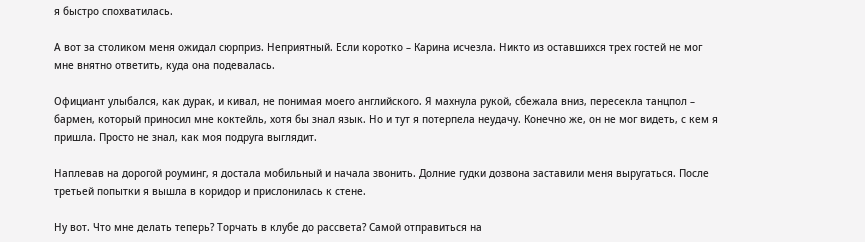я быстро спохватилась.

А вот за столиком меня ожидал сюрприз. Неприятный. Если коротко – Карина исчезла. Никто из оставшихся трех гостей не мог мне внятно ответить, куда она подевалась.

Официант улыбался, как дурак, и кивал, не понимая моего английского. Я махнула рукой, сбежала вниз, пересекла танцпол – бармен, который приносил мне коктейль, хотя бы знал язык. Но и тут я потерпела неудачу. Конечно же, он не мог видеть, с кем я пришла. Просто не знал, как моя подруга выглядит.

Наплевав на дорогой роуминг, я достала мобильный и начала звонить. Долние гудки дозвона заставили меня выругаться. После третьей попытки я вышла в коридор и прислонилась к стене.

Ну вот. Что мне делать теперь? Торчать в клубе до рассвета? Самой отправиться на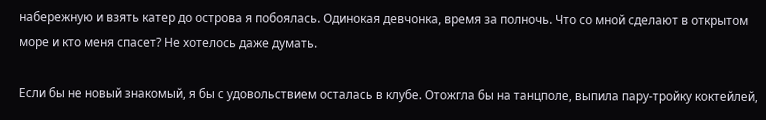набережную и взять катер до острова я побоялась. Одинокая девчонка, время за полночь. Что со мной сделают в открытом море и кто меня спасет? Не хотелось даже думать.

Если бы не новый знакомый, я бы с удовольствием осталась в клубе. Отожгла бы на танцполе, выпила пару-тройку коктейлей,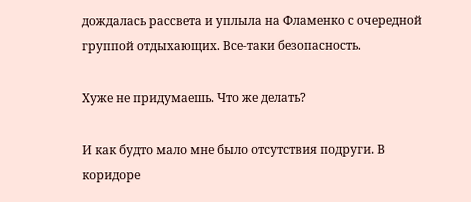дождалась рассвета и уплыла на Фламенко с очередной группой отдыхающих. Все-таки безопасность.

Хуже не придумаешь. Что же делать?

И как будто мало мне было отсутствия подруги. В коридоре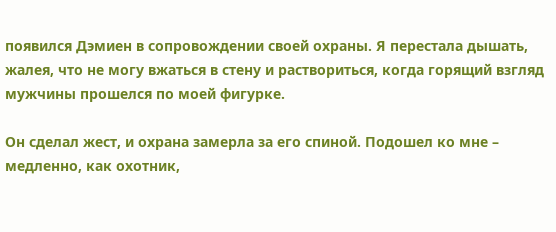появился Дэмиен в сопровождении своей охраны. Я перестала дышать, жалея, что не могу вжаться в стену и раствориться, когда горящий взгляд мужчины прошелся по моей фигурке.

Он сделал жест, и охрана замерла за его спиной. Подошел ко мне – медленно, как охотник,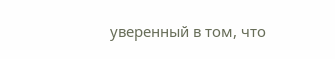уверенный в том, что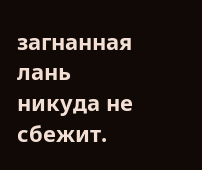загнанная лань никуда не сбежит.